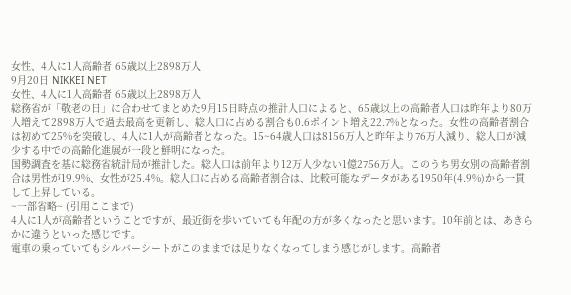女性、4人に1人高齢者 65歳以上2898万人
9月20日 NIKKEI NET
女性、4人に1人高齢者 65歳以上2898万人
総務省が「敬老の日」に合わせてまとめた9月15日時点の推計人口によると、65歳以上の高齢者人口は昨年より80万人増えて2898万人で過去最高を更新し、総人口に占める割合も0.6ポイント増え22.7%となった。女性の高齢者割合は初めて25%を突破し、4人に1人が高齢者となった。15~64歳人口は8156万人と昨年より76万人減り、総人口が減少する中での高齢化進展が一段と鮮明になった。
国勢調査を基に総務省統計局が推計した。総人口は前年より12万人少ない1億2756万人。このうち男女別の高齢者割合は男性が19.9%、女性が25.4%。総人口に占める高齢者割合は、比較可能なデータがある1950年(4.9%)から一貫して上昇している。
~一部省略~ (引用ここまで)
4人に1人が高齢者ということですが、最近街を歩いていても年配の方が多くなったと思います。10年前とは、あきらかに違うといった感じです。
電車の乗っていてもシルバーシートがこのままでは足りなくなってしまう感じがします。高齢者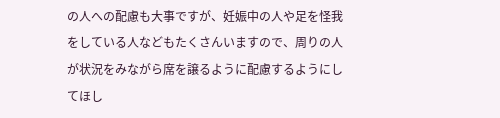の人への配慮も大事ですが、妊娠中の人や足を怪我をしている人などもたくさんいますので、周りの人が状況をみながら席を譲るように配慮するようにしてほし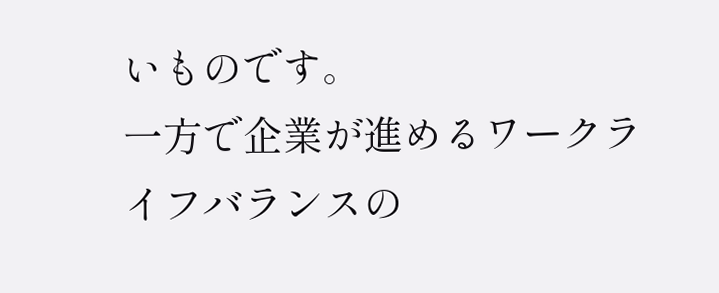いものです。
一方で企業が進めるワークライフバランスの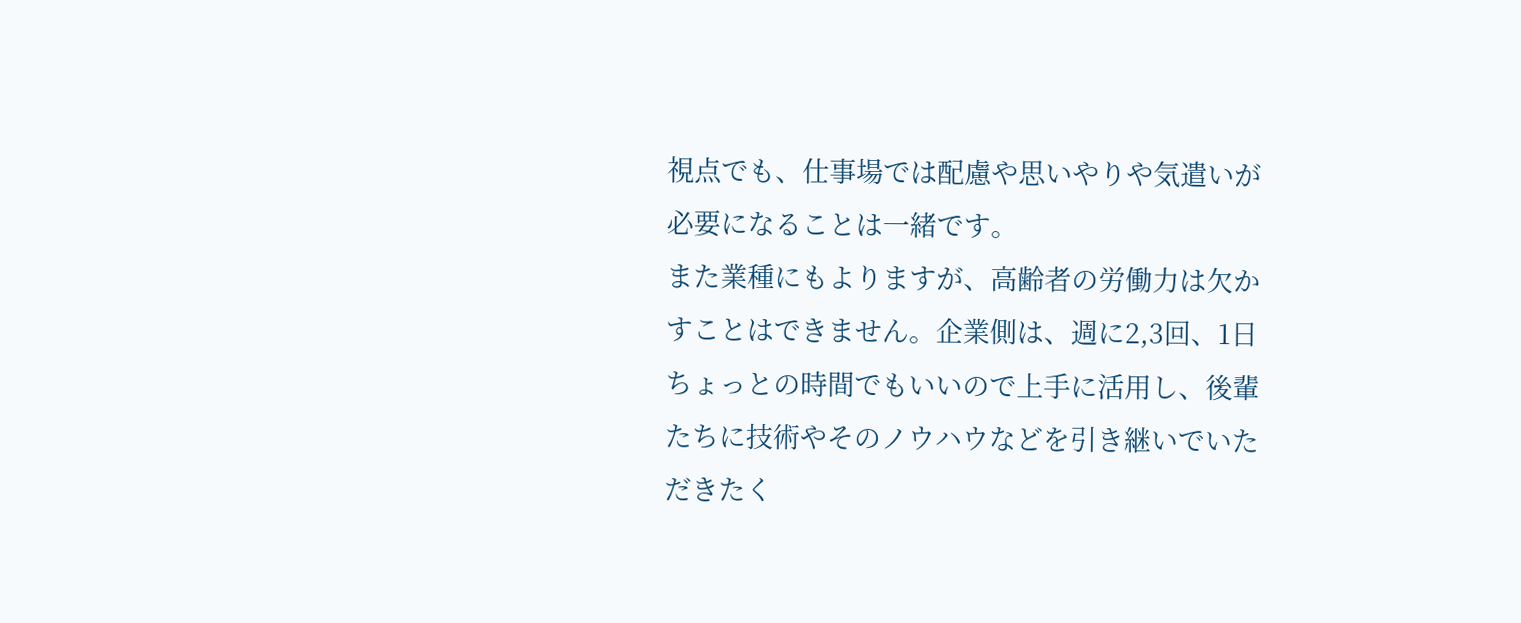視点でも、仕事場では配慮や思いやりや気遣いが必要になることは一緒です。
また業種にもよりますが、高齢者の労働力は欠かすことはできません。企業側は、週に2,3回、1日ちょっとの時間でもいいので上手に活用し、後輩たちに技術やそのノウハウなどを引き継いでいただきたく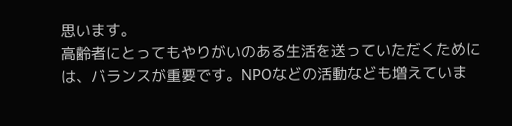思います。
高齢者にとってもやりがいのある生活を送っていただくためには、バランスが重要です。NPOなどの活動なども増えていま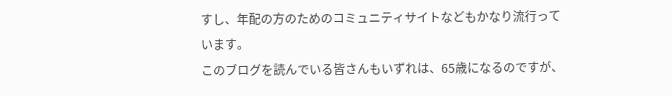すし、年配の方のためのコミュニティサイトなどもかなり流行っています。
このブログを読んでいる皆さんもいずれは、65歳になるのですが、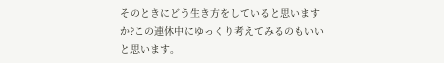そのときにどう生き方をしていると思いますか?この連休中にゆっくり考えてみるのもいいと思います。